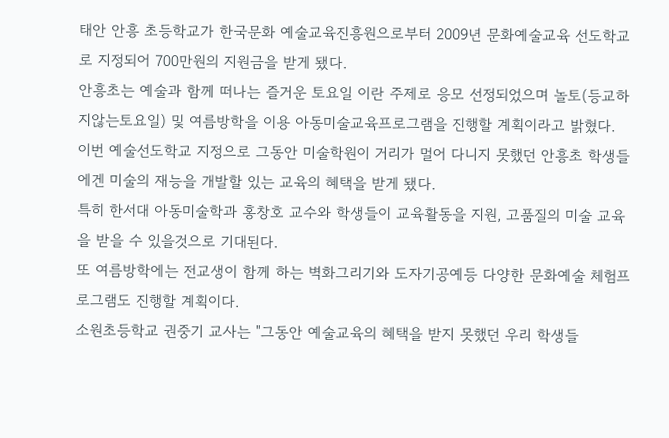태안 안흥 초등학교가 한국문화 예술교육진흥원으로부터 2009년 문화예술교육 선도학교로 지정되어 700만원의 지원금을 받게 됐다.
안흥초는 예술과 함께 떠나는 즐거운 토요일 이란 주제로 응모 선정되었으며 놀토(등교하지않는토요일) 및 여름방학을 이용 아동미술교육프로그램을 진행할 계획이라고 밝혔다.
이번 예술선도학교 지정으로 그동안 미술학원이 거리가 멀어 다니지 못했던 안흥초 학생들에겐 미술의 재능을 개발할 있는 교육의 혜택을 받게 됐다.
특히 한서대 아동미술학과 홍창호 교수와 학생들이 교육활동을 지원, 고품질의 미술 교육을 받을 수 있을것으로 기대된다.
또 여름방학에는 전교생이 함께 하는 벽화그리기와 도자기공예등 다양한 문화예술 체험프로그램도 진행할 계획이다.
소원초등학교 권중기 교사는 "그동안 예술교육의 혜택을 받지 못했던 우리 학생들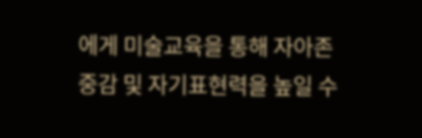에게 미술교육을 통해 자아존중감 및 자기표현력을 높일 수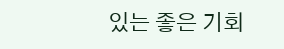있는 좋은 기회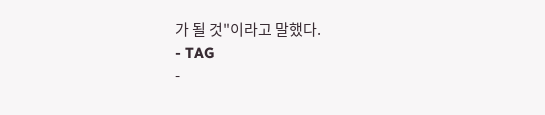가 될 것"이라고 말했다.
- TAG
-